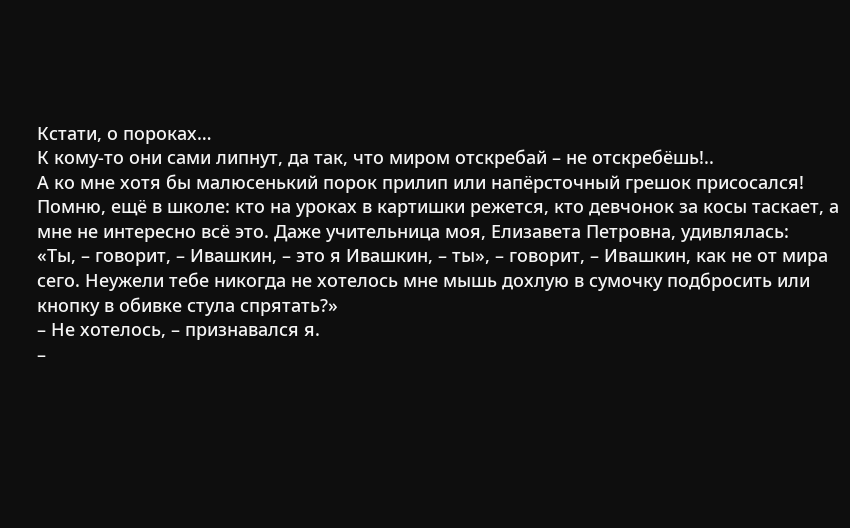Кстати, о пороках…
К кому-то они сами липнут, да так, что миром отскребай – не отскребёшь!..
А ко мне хотя бы малюсенький порок прилип или напёрсточный грешок присосался!
Помню, ещё в школе: кто на уроках в картишки режется, кто девчонок за косы таскает, а мне не интересно всё это. Даже учительница моя, Елизавета Петровна, удивлялась:
«Ты, – говорит, – Ивашкин, – это я Ивашкин, – ты», – говорит, – Ивашкин, как не от мира сего. Неужели тебе никогда не хотелось мне мышь дохлую в сумочку подбросить или кнопку в обивке стула спрятать?»
– Не хотелось, – признавался я.
–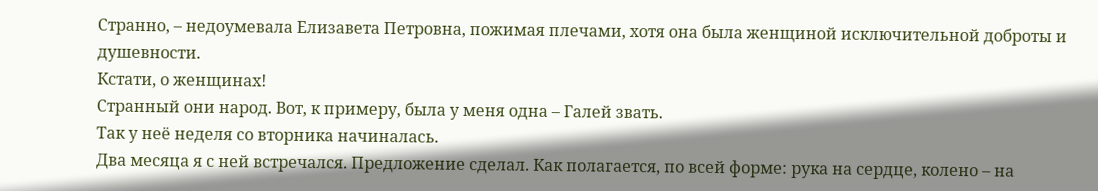Странно, – недоумевала Елизавета Петровна, пожимая плечами, хотя она была женщиной исключительной доброты и душевности.
Кстати, о женщинах!
Странный они народ. Вот, к примеру, была у меня одна – Галей звать.
Так у неё неделя со вторника начиналась.
Два месяца я с ней встречался. Предложение сделал. Как полагается, по всей форме: рука на сердце, колено – на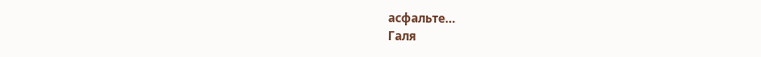асфальте…
Галя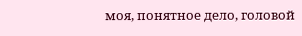моя, понятное дело, головой